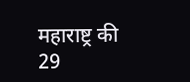महाराष्ट्र की 29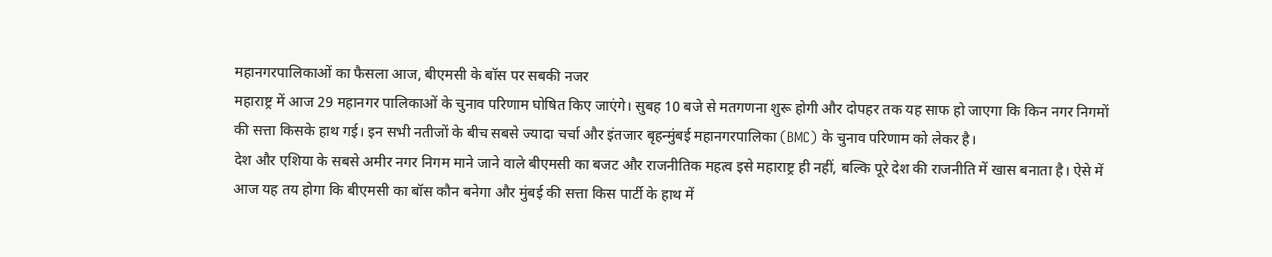महानगरपालिकाओं का फैसला आज, बीएमसी के बॉस पर सबकी नजर
महाराष्ट्र में आज 29 महानगर पालिकाओं के चुनाव परिणाम घोषित किए जाएंगे। सुबह 10 बजे से मतगणना शुरू होगी और दोपहर तक यह साफ हो जाएगा कि किन नगर निगमों की सत्ता किसके हाथ गई। इन सभी नतीजों के बीच सबसे ज्यादा चर्चा और इंतजार बृहन्मुंबई महानगरपालिका (BMC) के चुनाव परिणाम को लेकर है।
देश और एशिया के सबसे अमीर नगर निगम माने जाने वाले बीएमसी का बजट और राजनीतिक महत्व इसे महाराष्ट्र ही नहीं, बल्कि पूरे देश की राजनीति में खास बनाता है। ऐसे में आज यह तय होगा कि बीएमसी का बॉस कौन बनेगा और मुंबई की सत्ता किस पार्टी के हाथ में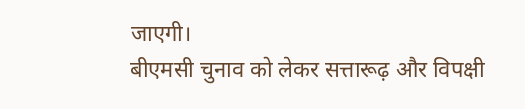जाएगी।
बीएमसी चुनाव को लेकर सत्तारूढ़ और विपक्षी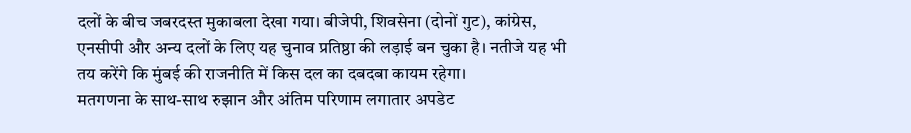दलों के बीच जबरदस्त मुकाबला देखा गया। बीजेपी, शिवसेना (दोनों गुट), कांग्रेस, एनसीपी और अन्य दलों के लिए यह चुनाव प्रतिष्ठा की लड़ाई बन चुका है। नतीजे यह भी तय करेंगे कि मुंबई की राजनीति में किस दल का दबदबा कायम रहेगा।
मतगणना के साथ-साथ रुझान और अंतिम परिणाम लगातार अपडेट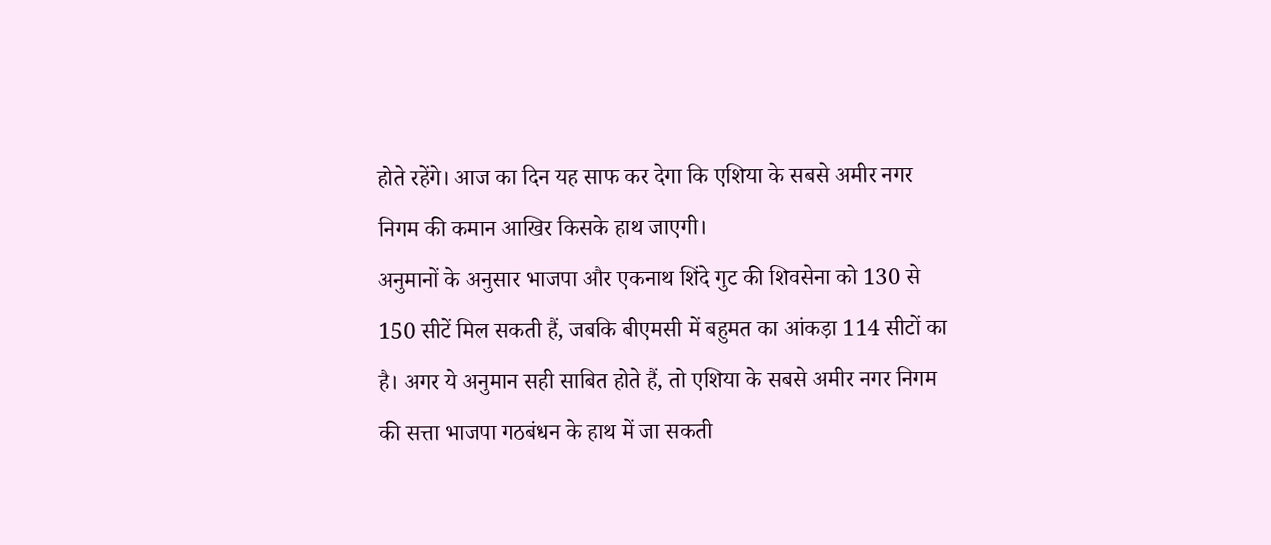होते रहेंगे। आज का दिन यह साफ कर देगा कि एशिया के सबसे अमीर नगर निगम की कमान आखिर किसके हाथ जाएगी।
अनुमानों के अनुसार भाजपा और एकनाथ शिंदे गुट की शिवसेना को 130 से 150 सीटें मिल सकती हैं, जबकि बीएमसी में बहुमत का आंकड़ा 114 सीटों का है। अगर ये अनुमान सही साबित होते हैं, तो एशिया के सबसे अमीर नगर निगम की सत्ता भाजपा गठबंधन के हाथ में जा सकती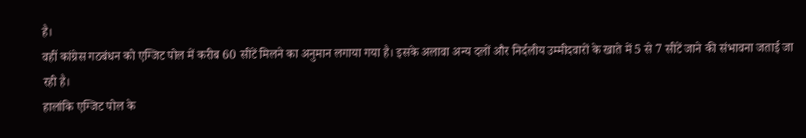है।
वहीं कांग्रेस गठबंधन को एग्जिट पोल में करीब 60 सीटें मिलने का अनुमान लगाया गया है। इसके अलावा अन्य दलों और निर्दलीय उम्मीदवारों के खाते में 5 से 7 सीटें जाने की संभावना जताई जा रही है।
हालांकि एग्जिट पोल के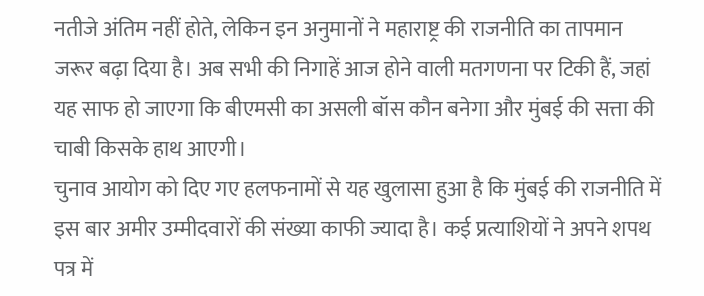नतीजे अंतिम नहीं होते, लेकिन इन अनुमानों ने महाराष्ट्र की राजनीति का तापमान जरूर बढ़ा दिया है। अब सभी की निगाहें आज होने वाली मतगणना पर टिकी हैं, जहां यह साफ हो जाएगा कि बीएमसी का असली बॉस कौन बनेगा और मुंबई की सत्ता की चाबी किसके हाथ आएगी।
चुनाव आयोग को दिए गए हलफनामों से यह खुलासा हुआ है कि मुंबई की राजनीति में इस बार अमीर उम्मीदवारों की संख्या काफी ज्यादा है। कई प्रत्याशियों ने अपने शपथ पत्र में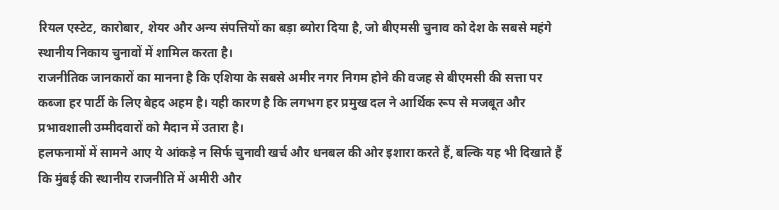रियल एस्टेट, कारोबार, शेयर और अन्य संपत्तियों का बड़ा ब्योरा दिया है, जो बीएमसी चुनाव को देश के सबसे महंगे स्थानीय निकाय चुनावों में शामिल करता है।
राजनीतिक जानकारों का मानना है कि एशिया के सबसे अमीर नगर निगम होने की वजह से बीएमसी की सत्ता पर कब्जा हर पार्टी के लिए बेहद अहम है। यही कारण है कि लगभग हर प्रमुख दल ने आर्थिक रूप से मजबूत और प्रभावशाली उम्मीदवारों को मैदान में उतारा है।
हलफनामों में सामने आए ये आंकड़े न सिर्फ चुनावी खर्च और धनबल की ओर इशारा करते हैं, बल्कि यह भी दिखाते हैं कि मुंबई की स्थानीय राजनीति में अमीरी और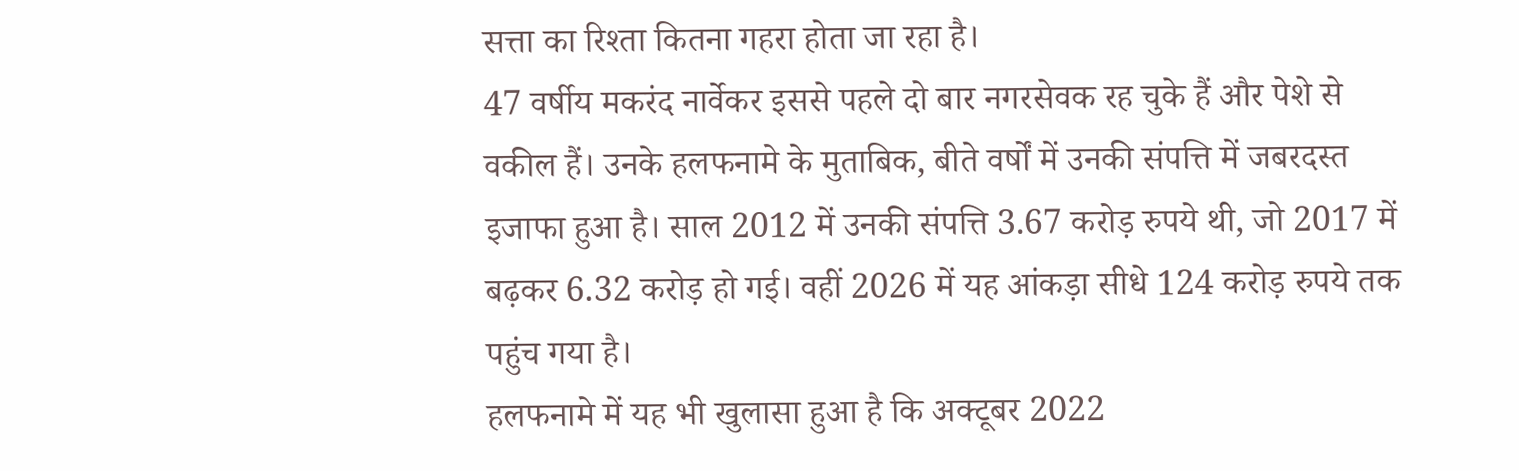सत्ता का रिश्ता कितना गहरा होता जा रहा है।
47 वर्षीय मकरंद नार्वेकर इससे पहले दो बार नगरसेवक रह चुके हैं और पेशे से वकील हैं। उनके हलफनामे के मुताबिक, बीते वर्षों में उनकी संपत्ति में जबरदस्त इजाफा हुआ है। साल 2012 में उनकी संपत्ति 3.67 करोड़ रुपये थी, जो 2017 में बढ़कर 6.32 करोड़ हो गई। वहीं 2026 में यह आंकड़ा सीधे 124 करोड़ रुपये तक पहुंच गया है।
हलफनामे में यह भी खुलासा हुआ है कि अक्टूबर 2022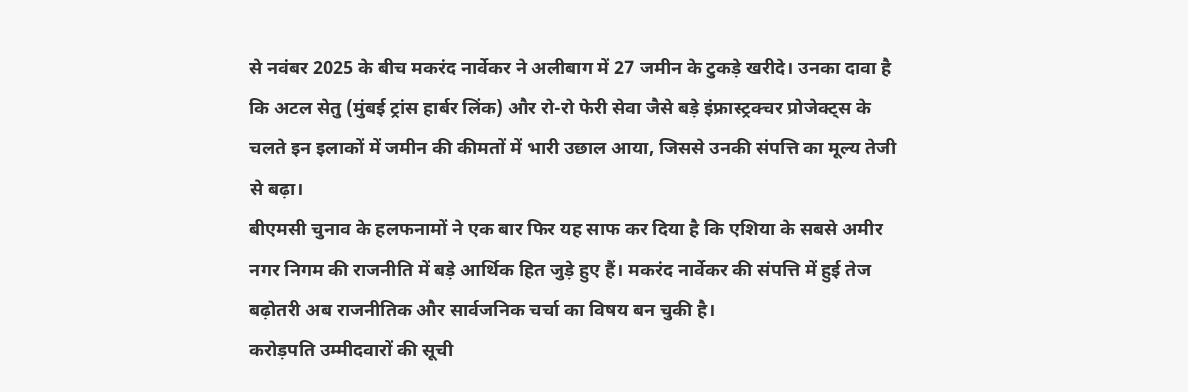से नवंबर 2025 के बीच मकरंद नार्वेकर ने अलीबाग में 27 जमीन के टुकड़े खरीदे। उनका दावा है कि अटल सेतु (मुंबई ट्रांस हार्बर लिंक) और रो-रो फेरी सेवा जैसे बड़े इंफ्रास्ट्रक्चर प्रोजेक्ट्स के चलते इन इलाकों में जमीन की कीमतों में भारी उछाल आया, जिससे उनकी संपत्ति का मूल्य तेजी से बढ़ा।
बीएमसी चुनाव के हलफनामों ने एक बार फिर यह साफ कर दिया है कि एशिया के सबसे अमीर नगर निगम की राजनीति में बड़े आर्थिक हित जुड़े हुए हैं। मकरंद नार्वेकर की संपत्ति में हुई तेज बढ़ोतरी अब राजनीतिक और सार्वजनिक चर्चा का विषय बन चुकी है।
करोड़पति उम्मीदवारों की सूची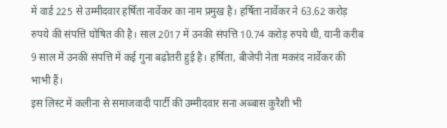में वार्ड 225 से उम्मीदवार हर्षिता नार्वेकर का नाम प्रमुख है। हर्षिता नार्वेकर ने 63.62 करोड़ रुपये की संपत्ति घोषित की है। साल 2017 में उनकी संपत्ति 10.74 करोड़ रुपये थी, यानी करीब 9 साल में उनकी संपत्ति में कई गुना बढ़ोतरी हुई है। हर्षिता, बीजेपी नेता मकरंद नार्वेकर की भाभी हैं।
इस लिस्ट में कलीना से समाजवादी पार्टी की उम्मीदवार सना अब्बास कुरैशी भी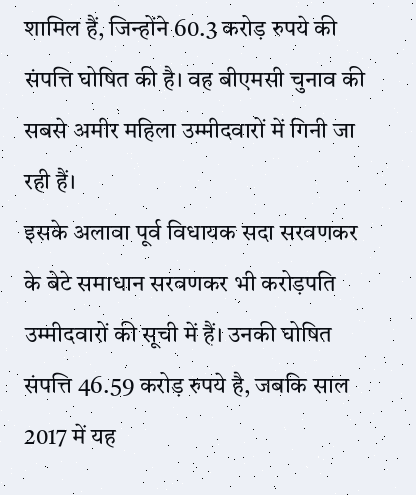शामिल हैं, जिन्होंने 60.3 करोड़ रुपये की संपत्ति घोषित की है। वह बीएमसी चुनाव की सबसे अमीर महिला उम्मीदवारों में गिनी जा रही हैं।
इसके अलावा पूर्व विधायक सदा सरवणकर के बेटे समाधान सरवणकर भी करोड़पति उम्मीदवारों की सूची में हैं। उनकी घोषित संपत्ति 46.59 करोड़ रुपये है, जबकि साल 2017 में यह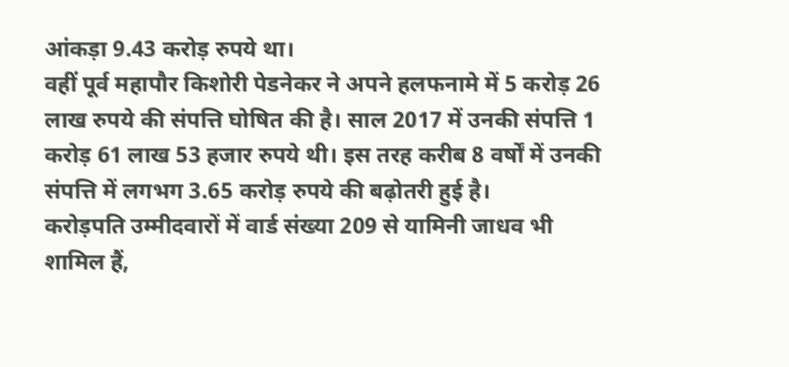आंकड़ा 9.43 करोड़ रुपये था।
वहीं पूर्व महापौर किशोरी पेडनेकर ने अपने हलफनामे में 5 करोड़ 26 लाख रुपये की संपत्ति घोषित की है। साल 2017 में उनकी संपत्ति 1 करोड़ 61 लाख 53 हजार रुपये थी। इस तरह करीब 8 वर्षों में उनकी संपत्ति में लगभग 3.65 करोड़ रुपये की बढ़ोतरी हुई है।
करोड़पति उम्मीदवारों में वार्ड संख्या 209 से यामिनी जाधव भी शामिल हैं,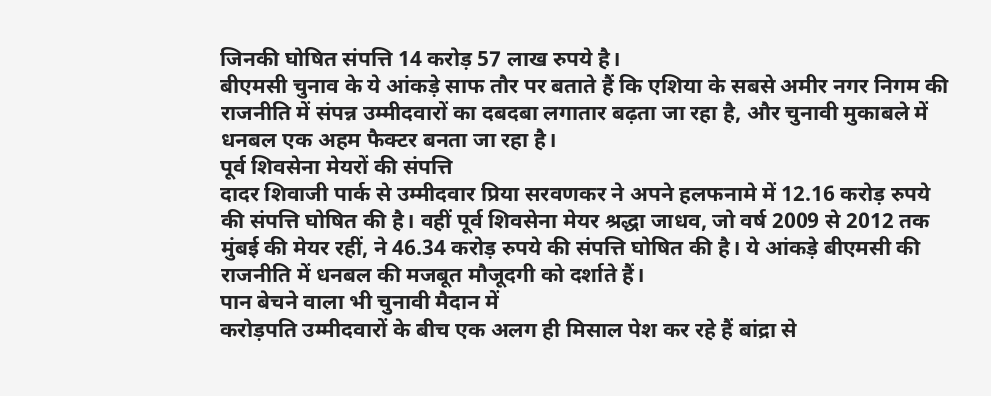जिनकी घोषित संपत्ति 14 करोड़ 57 लाख रुपये है।
बीएमसी चुनाव के ये आंकड़े साफ तौर पर बताते हैं कि एशिया के सबसे अमीर नगर निगम की राजनीति में संपन्न उम्मीदवारों का दबदबा लगातार बढ़ता जा रहा है, और चुनावी मुकाबले में धनबल एक अहम फैक्टर बनता जा रहा है।
पूर्व शिवसेना मेयरों की संपत्ति
दादर शिवाजी पार्क से उम्मीदवार प्रिया सरवणकर ने अपने हलफनामे में 12.16 करोड़ रुपये की संपत्ति घोषित की है। वहीं पूर्व शिवसेना मेयर श्रद्धा जाधव, जो वर्ष 2009 से 2012 तक मुंबई की मेयर रहीं, ने 46.34 करोड़ रुपये की संपत्ति घोषित की है। ये आंकड़े बीएमसी की राजनीति में धनबल की मजबूत मौजूदगी को दर्शाते हैं।
पान बेचने वाला भी चुनावी मैदान में
करोड़पति उम्मीदवारों के बीच एक अलग ही मिसाल पेश कर रहे हैं बांद्रा से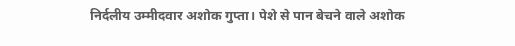निर्दलीय उम्मीदवार अशोक गुप्ता। पेशे से पान बेचने वाले अशोक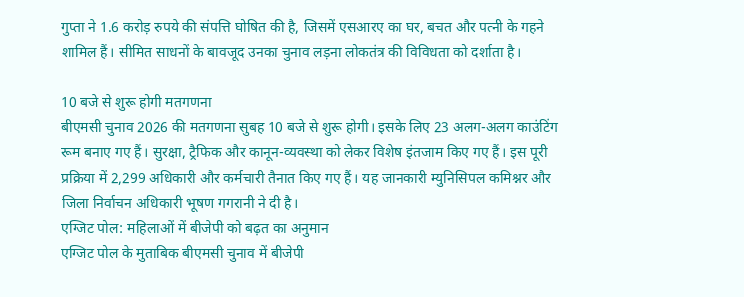गुप्ता ने 1.6 करोड़ रुपये की संपत्ति घोषित की है, जिसमें एसआरए का घर, बचत और पत्नी के गहने शामिल हैं। सीमित साधनों के बावजूद उनका चुनाव लड़ना लोकतंत्र की विविधता को दर्शाता है।

10 बजे से शुरू होगी मतगणना
बीएमसी चुनाव 2026 की मतगणना सुबह 10 बजे से शुरू होगी। इसके लिए 23 अलग-अलग काउंटिंग रूम बनाए गए हैं। सुरक्षा, ट्रैफिक और कानून-व्यवस्था को लेकर विशेष इंतजाम किए गए हैं। इस पूरी प्रक्रिया में 2,299 अधिकारी और कर्मचारी तैनात किए गए हैं। यह जानकारी म्युनिसिपल कमिश्नर और जिला निर्वाचन अधिकारी भूषण गगरानी ने दी है।
एग्जिट पोल: महिलाओं में बीजेपी को बढ़त का अनुमान
एग्जिट पोल के मुताबिक बीएमसी चुनाव में बीजेपी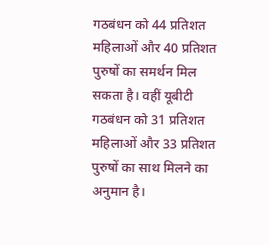गठबंधन को 44 प्रतिशत महिलाओं और 40 प्रतिशत पुरुषों का समर्थन मिल सकता है। वहीं यूबीटी गठबंधन को 31 प्रतिशत महिलाओं और 33 प्रतिशत पुरुषों का साथ मिलने का अनुमान है।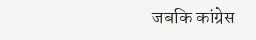जबकि कांग्रेस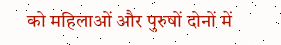को महिलाओं और पुरुषों दोनों में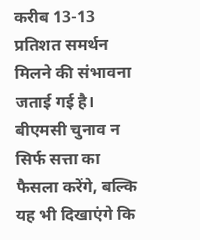करीब 13-13 प्रतिशत समर्थन मिलने की संभावना जताई गई है।
बीएमसी चुनाव न सिर्फ सत्ता का फैसला करेंगे, बल्कि यह भी दिखाएंगे कि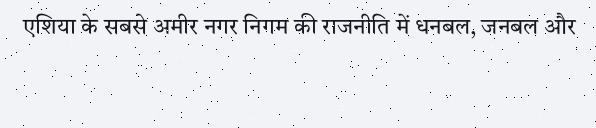एशिया के सबसे अमीर नगर निगम की राजनीति में धनबल, जनबल और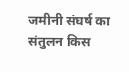जमीनी संघर्ष का संतुलन किस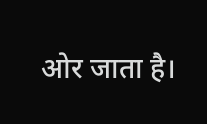ओर जाता है।